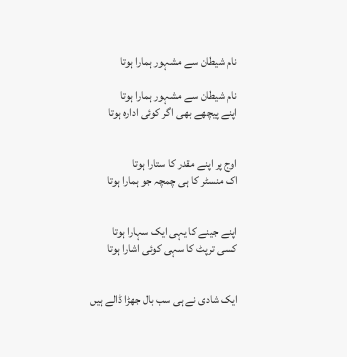نام شیطان سے مشہور ہمارا ہوتا

نام شیطان سے مشہور ہمارا ہوتا
اپنے پیچھے بھی اگر کوئی ادارہ ہوتا


اوج پر اپنے مقدر کا ستارا ہوتا
اک منسٹر کا ہی چمچہ جو ہمارا ہوتا


اپنے جینے کا یہی ایک سہارا ہوتا
کسی ترپٹ کا سہی کوئی اشارا ہوتا


ایک شادی نے ہی سب بال جھڑا ڈالے ہیں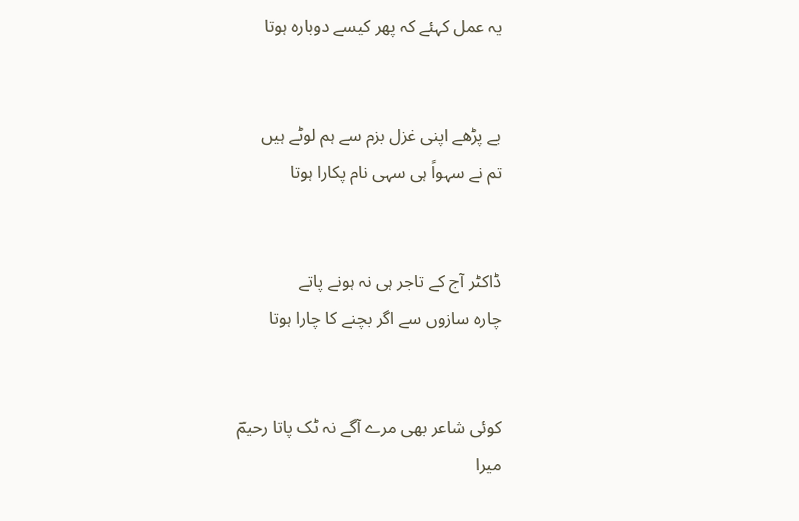یہ عمل کہئے کہ پھر کیسے دوبارہ ہوتا


بے پڑھے اپنی غزل بزم سے ہم لوٹے ہیں
تم نے سہواً ہی سہی نام پکارا ہوتا


ڈاکٹر آج کے تاجر ہی نہ ہونے پاتے
چارہ سازوں سے اگر بچنے کا چارا ہوتا


کوئی شاعر بھی مرے آگے نہ ٹک پاتا رحیمؔ
میرا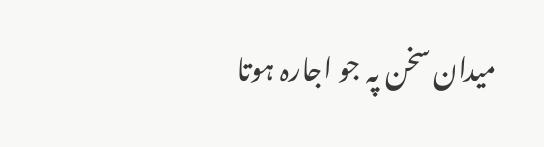میدان سخن پہ جو اجارہ ہوتا